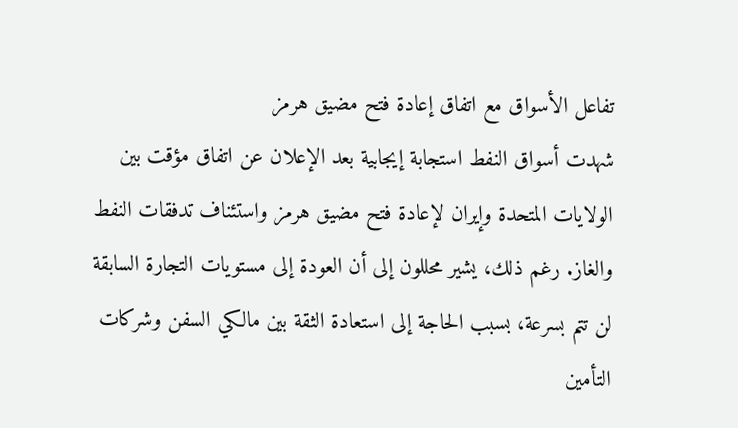تفاعل الأسواق مع اتفاق إعادة فتح مضيق هرمز
شهدت أسواق النفط استجابة إيجابية بعد الإعلان عن اتفاق مؤقت بين الولايات المتحدة وإيران لإعادة فتح مضيق هرمز واستئناف تدفقات النفط والغاز. رغم ذلك، يشير محللون إلى أن العودة إلى مستويات التجارة السابقة لن تتم بسرعة، بسبب الحاجة إلى استعادة الثقة بين مالكي السفن وشركات التأمين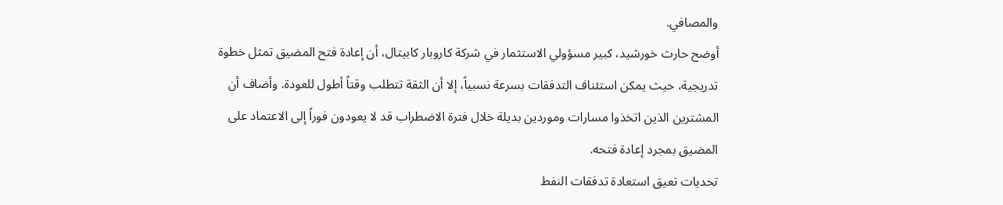والمصافي.
أوضح حارث خورشيد، كبير مسؤولي الاستثمار في شركة كاروبار كابيتال، أن إعادة فتح المضيق تمثل خطوة تدريجية، حيث يمكن استئناف التدفقات بسرعة نسبياً، إلا أن الثقة تتطلب وقتاً أطول للعودة. وأضاف أن المشترين الذين اتخذوا مسارات وموردين بديلة خلال فترة الاضطراب قد لا يعودون فوراً إلى الاعتماد على المضيق بمجرد إعادة فتحه.
تحديات تعيق استعادة تدفقات النفط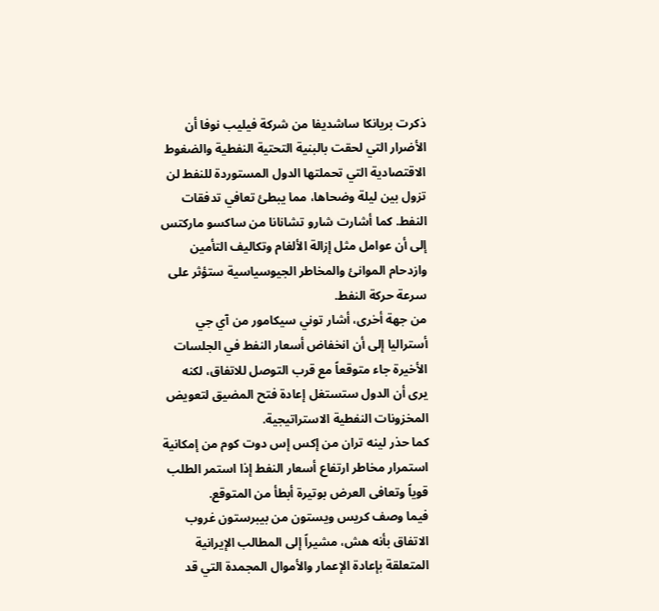ذكرت بريانكا ساشديفا من شركة فيليب نوفا أن الأضرار التي لحقت بالبنية التحتية النفطية والضغوط الاقتصادية التي تحملتها الدول المستوردة للنفط لن تزول بين ليلة وضحاها، مما يبطئ تعافي تدفقات النفط. كما أشارت شارو تشانانا من ساكسو ماركتس إلى أن عوامل مثل إزالة الألغام وتكاليف التأمين وازدحام الموانئ والمخاطر الجيوسياسية ستؤثر على سرعة حركة النفط.
من جهة أخرى، أشار توني سيكامور من آي جي أستراليا إلى أن انخفاض أسعار النفط في الجلسات الأخيرة جاء متوقعاً مع قرب التوصل للاتفاق، لكنه يرى أن الدول ستستغل إعادة فتح المضيق لتعويض المخزونات النفطية الاستراتيجية.
كما حذر لينه تران من إكس إس دوت كوم من إمكانية استمرار مخاطر ارتفاع أسعار النفط إذا استمر الطلب قوياً وتعافى العرض بوتيرة أبطأ من المتوقع.
فيما وصف كريس ويستون من بيبرستون غروب الاتفاق بأنه هش، مشيراً إلى المطالب الإيرانية المتعلقة بإعادة الإعمار والأموال المجمدة التي قد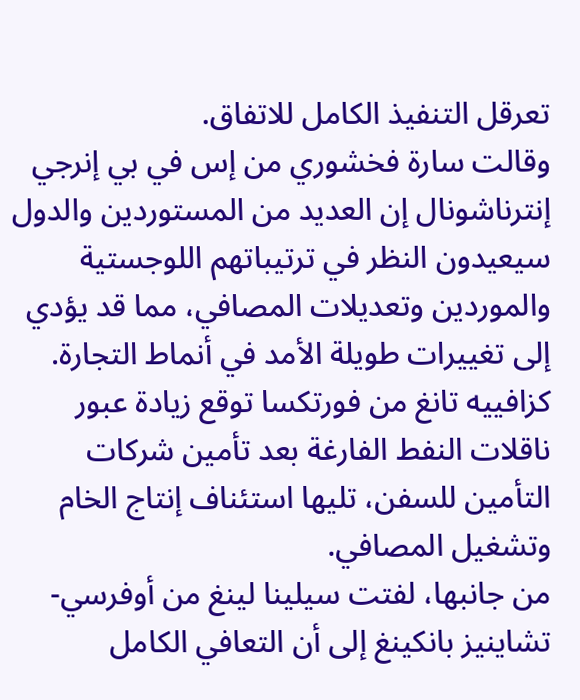تعرقل التنفيذ الكامل للاتفاق.
وقالت سارة فخشوري من إس في بي إنرجي إنترناشونال إن العديد من المستوردين والدول سيعيدون النظر في ترتيباتهم اللوجستية والموردين وتعديلات المصافي، مما قد يؤدي إلى تغييرات طويلة الأمد في أنماط التجارة.
كزافييه تانغ من فورتكسا توقع زيادة عبور ناقلات النفط الفارغة بعد تأمين شركات التأمين للسفن، تليها استئناف إنتاج الخام وتشغيل المصافي.
من جانبها، لفتت سيلينا لينغ من أوفرسي-تشاينيز بانكينغ إلى أن التعافي الكامل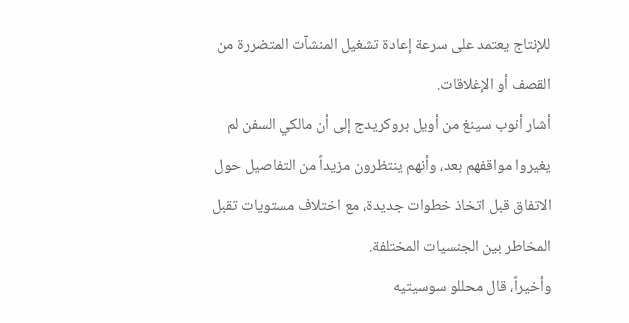للإنتاج يعتمد على سرعة إعادة تشغيل المنشآت المتضررة من القصف أو الإغلاقات.
أشار أنوب سينغ من أويل بروكريدج إلى أن مالكي السفن لم يغيروا مواقفهم بعد، وأنهم ينتظرون مزيداً من التفاصيل حول الاتفاق قبل اتخاذ خطوات جديدة، مع اختلاف مستويات تقبل المخاطر بين الجنسيات المختلفة.
وأخيراً، قال محللو سوسيتيه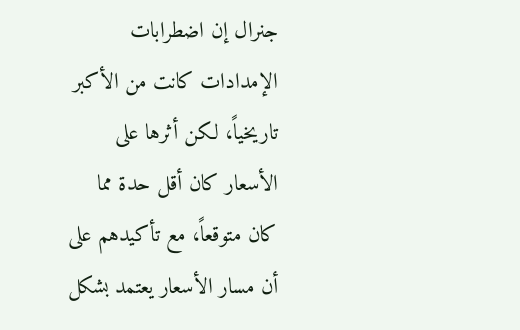جنرال إن اضطرابات الإمدادات كانت من الأكبر تاريخياً، لكن أثرها على الأسعار كان أقل حدة مما كان متوقعاً، مع تأكيدهم على أن مسار الأسعار يعتمد بشكل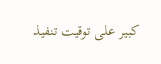كبير على توقيت تنفيذ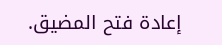إعادة فتح المضيق.